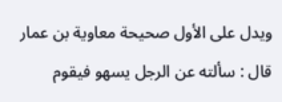ويدل على الأول صحيحة معاوية بن عمار قال : سألته عن الرجل يسهو فيقوم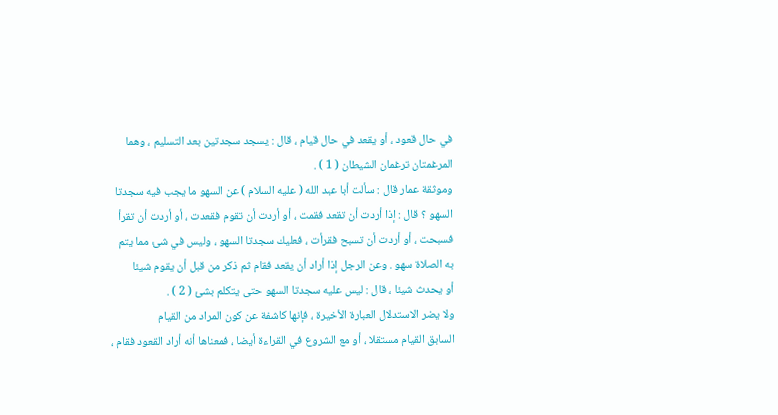في حال قعود ، أو يقعد في حال قيام ، قال : يسجد سجدتين بعد التسليم ، وهما
المرغمتان ترغمان الشيطان ( 1 ) .
وموثقة عمار قال : سألت أبا عبد الله ( عليه السلام ) عن السهو ما يجب فيه سجدتا
السهو ؟ قال : إذا أردت أن تقعد فقمت ، أو أردت أن تقوم فقعدت ، أو أردت أن تقرأ
فسبحت ، أو أردت أن تسبح فقرأت ، فعليك سجدتا السهو ، وليس في شئ مما يتم
به الصلاة سهو . وعن الرجل إذا أراد أن يقعد فقام ثم ذكر من قبل أن يقوم شيئا
أو يحدث شيئا ، قال : ليس عليه سجدتا السهو حتى يتكلم بشئ ( 2 ) .
ولا يضر الاستدلال العبارة الأخيرة ، فإنها كاشفة عن كون المراد من القيام
السابق القيام مستقلا ، أو مع الشروع في القراءة أيضا ، فمعناها أنه أراد القعود فقام ،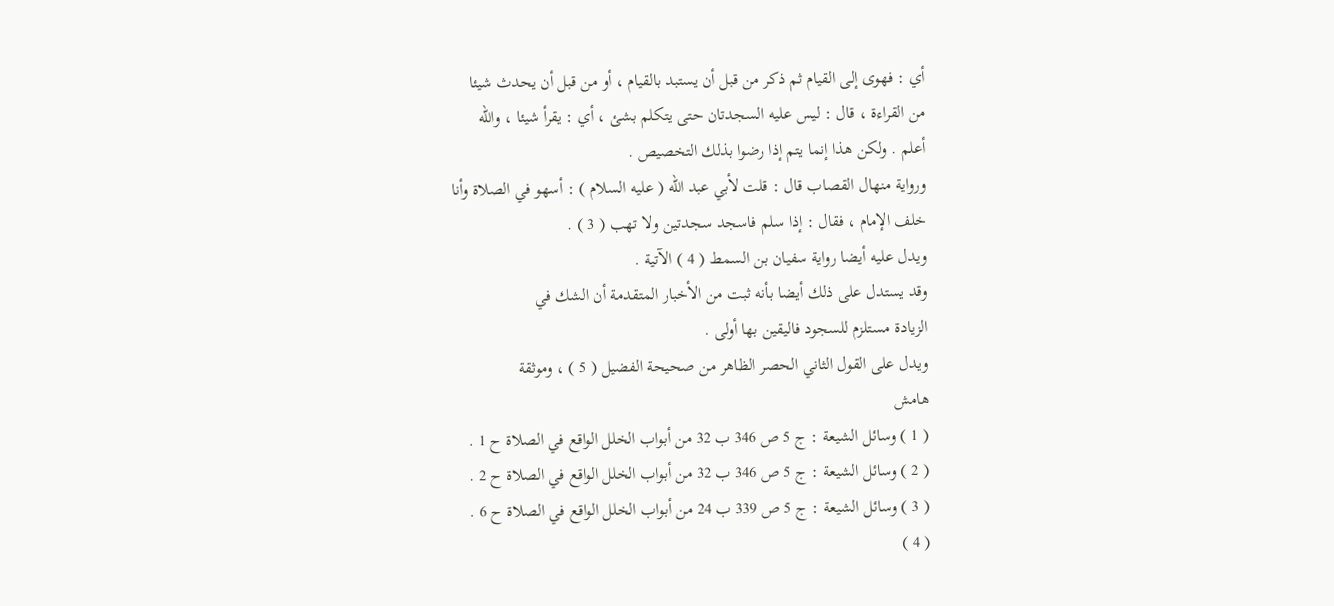أي : فهوى إلى القيام ثم ذكر من قبل أن يستبد بالقيام ، أو من قبل أن يحدث شيئا
من القراءة ، قال : ليس عليه السجدتان حتى يتكلم بشئ ، أي : يقرأ شيئا ، والله
أعلم . ولكن هذا إنما يتم إذا رضوا بذلك التخصيص .
ورواية منهال القصاب قال : قلت لأبي عبد الله ( عليه السلام ) : أسهو في الصلاة وأنا
خلف الإمام ، فقال : إذا سلم فاسجد سجدتين ولا تهب ( 3 ) .
ويدل عليه أيضا رواية سفيان بن السمط ( 4 ) الآتية .
وقد يستدل على ذلك أيضا بأنه ثبت من الأخبار المتقدمة أن الشك في
الزيادة مستلزم للسجود فاليقين بها أولى .
ويدل على القول الثاني الحصر الظاهر من صحيحة الفضيل ( 5 ) ، وموثقة
هامش
( 1 ) وسائل الشيعة : ج 5 ص 346 ب 32 من أبواب الخلل الواقع في الصلاة ح 1 .
( 2 ) وسائل الشيعة : ج 5 ص 346 ب 32 من أبواب الخلل الواقع في الصلاة ح 2 .
( 3 ) وسائل الشيعة : ج 5 ص 339 ب 24 من أبواب الخلل الواقع في الصلاة ح 6 .
( 4 )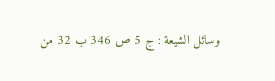وسائل الشيعة : ج 5 ص 346 ب 32 من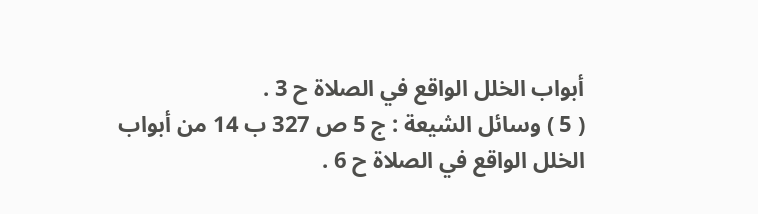أبواب الخلل الواقع في الصلاة ح 3 .
( 5 ) وسائل الشيعة : ج 5 ص 327 ب 14 من أبواب الخلل الواقع في الصلاة ح 6 .